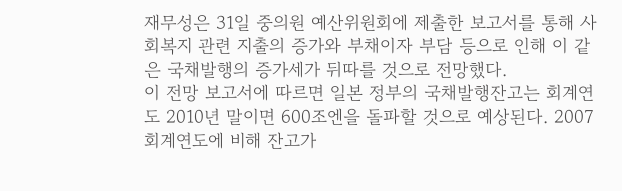재무성은 31일 중의원 예산위원회에 제출한 보고서를 통해 사회복지 관련 지출의 증가와 부채이자 부담 등으로 인해 이 같은 국채발행의 증가세가 뒤따를 것으로 전망했다.
이 전망 보고서에 따르면 일본 정부의 국채발행잔고는 회계연도 2010년 말이면 600조엔을 돌파할 것으로 예상된다. 2007 회계연도에 비해 잔고가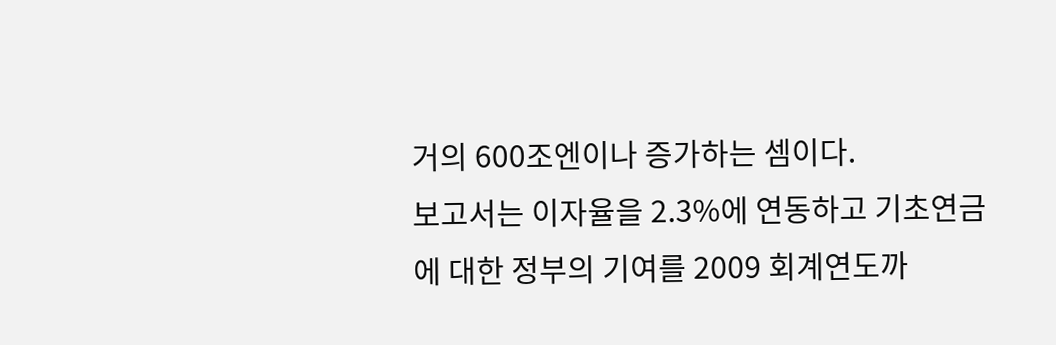거의 600조엔이나 증가하는 셈이다.
보고서는 이자율을 2.3%에 연동하고 기초연금에 대한 정부의 기여를 2009 회계연도까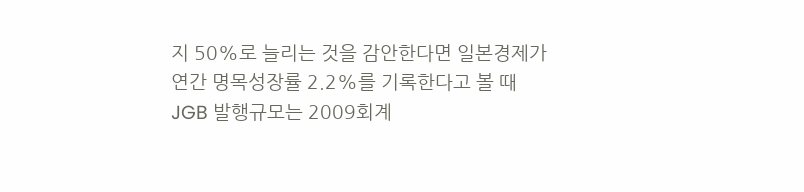지 50%로 늘리는 것을 감안한다면 일본경제가 연간 명목성장률 2.2%를 기록한다고 볼 때 JGB 발행규모는 2009회계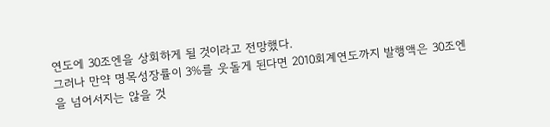연도에 30조엔을 상회하게 될 것이라고 전망했다.
그러나 만약 명목성장률이 3%를 웃돌게 된다면 2010회계연도까지 발행액은 30조엔을 넘어서지는 않을 것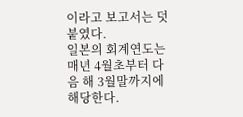이라고 보고서는 덧붙였다.
일본의 회계연도는 매년 4월초부터 다음 해 3월말까지에 해당한다.